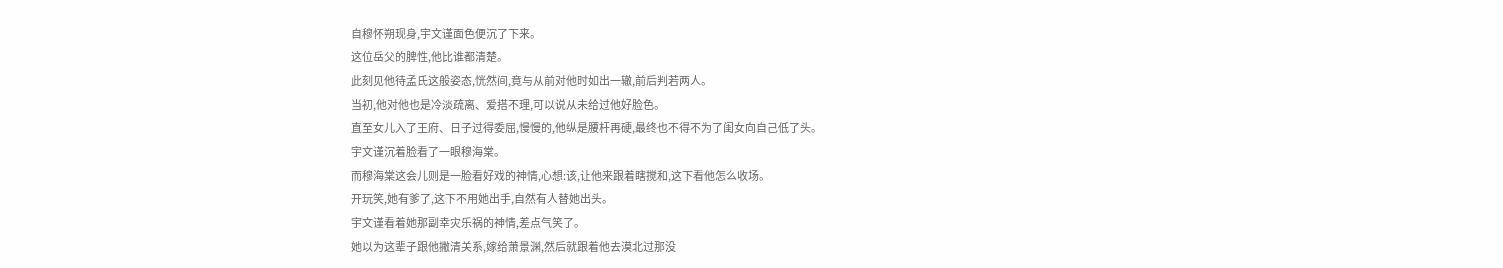自穆怀朔现身,宇文谨面色便沉了下来。
这位岳父的脾性,他比谁都清楚。
此刻见他待孟氏这般姿态,恍然间,竟与从前对他时如出一辙,前后判若两人。
当初,他对他也是冷淡疏离、爱搭不理,可以说从未给过他好脸色。
直至女儿入了王府、日子过得委屈,慢慢的,他纵是腰杆再硬,最终也不得不为了闺女向自己低了头。
宇文谨沉着脸看了一眼穆海棠。
而穆海棠这会儿则是一脸看好戏的神情,心想:该,让他来跟着瞎搅和,这下看他怎么收场。
开玩笑,她有爹了,这下不用她出手,自然有人替她出头。
宇文谨看着她那副幸灾乐祸的神情,差点气笑了。
她以为这辈子跟他撇清关系,嫁给萧景渊,然后就跟着他去漠北过那没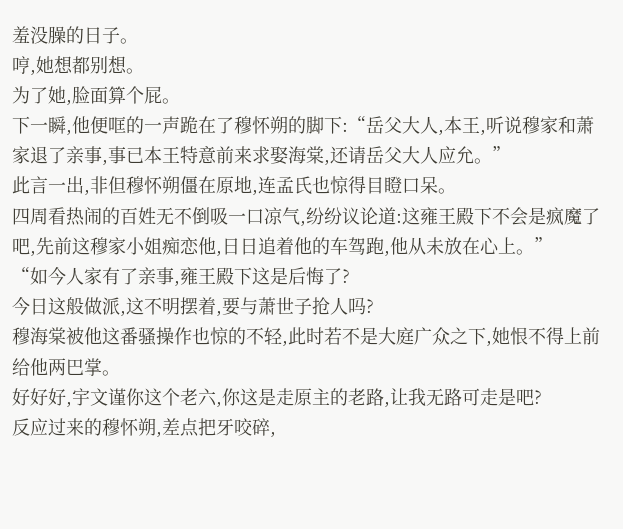羞没臊的日子。
哼,她想都别想。
为了她,脸面算个屁。
下一瞬,他便哐的一声跪在了穆怀朔的脚下:“岳父大人,本王,听说穆家和萧家退了亲事,事已本王特意前来求娶海棠,还请岳父大人应允。”
此言一出,非但穆怀朔僵在原地,连孟氏也惊得目瞪口呆。
四周看热闹的百姓无不倒吸一口凉气,纷纷议论道:这雍王殿下不会是疯魔了吧,先前这穆家小姐痴恋他,日日追着他的车驾跑,他从未放在心上。”
“如今人家有了亲事,雍王殿下这是后悔了?
今日这般做派,这不明摆着,要与萧世子抢人吗?
穆海棠被他这番骚操作也惊的不轻,此时若不是大庭广众之下,她恨不得上前给他两巴掌。
好好好,宇文谨你这个老六,你这是走原主的老路,让我无路可走是吧?
反应过来的穆怀朔,差点把牙咬碎,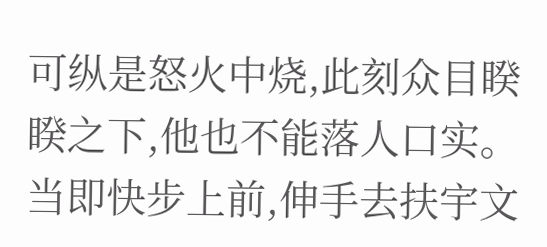可纵是怒火中烧,此刻众目睽睽之下,他也不能落人口实。
当即快步上前,伸手去扶宇文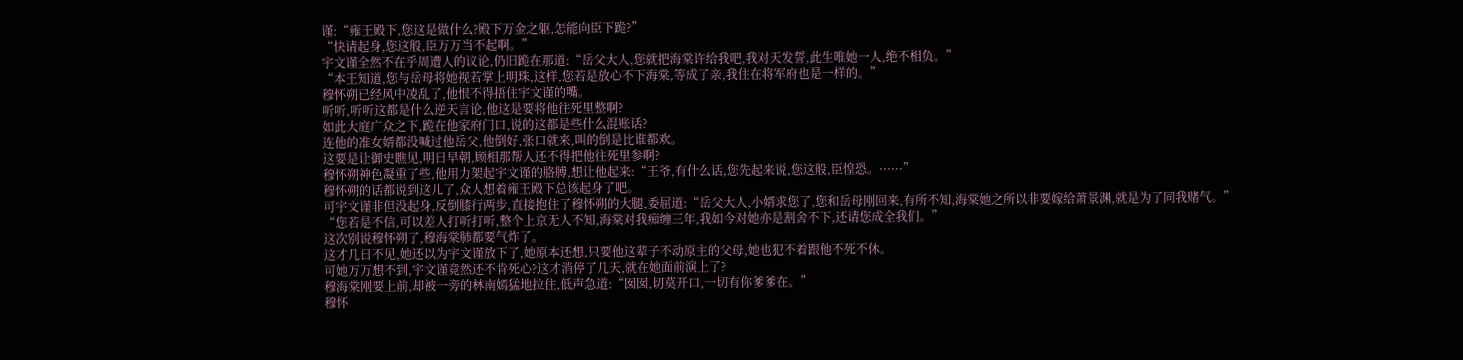谨:“雍王殿下,您这是做什么?殿下万金之躯,怎能向臣下跪?”
“快请起身,您这般,臣万万当不起啊。”
宇文谨全然不在乎周遭人的议论,仍旧跪在那道:“岳父大人,您就把海棠许给我吧,我对天发誓,此生唯她一人,绝不相负。”
“本王知道,您与岳母将她视若掌上明珠,这样,您若是放心不下海棠,等成了亲,我住在将军府也是一样的。”
穆怀朔已经风中凌乱了,他恨不得捂住宇文谨的嘴。
听听,听听这都是什么逆天言论,他这是要将他往死里整啊?
如此大庭广众之下,跪在他家府门口,说的这都是些什么混账话?
连他的准女婿都没喊过他岳父,他倒好,张口就来,叫的倒是比谁都欢。
这要是让御史瞧见,明日早朝,顾相那帮人还不得把他往死里参啊?
穆怀朔神色凝重了些,他用力架起宇文谨的胳膊,想让他起来:“王爷,有什么话,您先起来说,您这般,臣惶恐。······”
穆怀朔的话都说到这儿了,众人想着雍王殿下总该起身了吧。
可宇文谨非但没起身,反倒膝行两步,直接抱住了穆怀朔的大腿,委屈道:“岳父大人,小婿求您了,您和岳母刚回来,有所不知,海棠她之所以非要嫁给萧景渊,就是为了同我赌气。”
“您若是不信,可以差人打听打听,整个上京无人不知,海棠对我痴缠三年,我如今对她亦是割舍不下,还请您成全我们。”
这次别说穆怀朔了,穆海棠肺都要气炸了。
这才几日不见,她还以为宇文谨放下了,她原本还想,只要他这辈子不动原主的父母,她也犯不着跟他不死不休。
可她万万想不到,宇文谨竟然还不肯死心?这才消停了几天,就在她面前演上了?
穆海棠刚要上前,却被一旁的林南嫣猛地拉住,低声急道:“囡囡,切莫开口,一切有你爹爹在。”
穆怀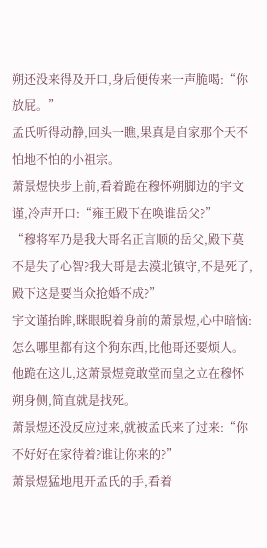朔还没来得及开口,身后便传来一声脆喝:“你放屁。”
孟氏听得动静,回头一瞧,果真是自家那个天不怕地不怕的小祖宗。
萧景煜快步上前,看着跪在穆怀朔脚边的宇文谨,冷声开口:“雍王殿下在唤谁岳父?”
“穆将军乃是我大哥名正言顺的岳父,殿下莫不是失了心智?我大哥是去漠北镇守,不是死了,殿下这是要当众抢婚不成?”
宇文谨抬眸,眯眼睨着身前的萧景煜,心中暗恼:怎么哪里都有这个狗东西,比他哥还要烦人。
他跪在这儿,这萧景煜竟敢堂而皇之立在穆怀朔身侧,简直就是找死。
萧景煜还没反应过来,就被孟氏来了过来:“你不好好在家待着?谁让你来的?”
萧景煜猛地甩开孟氏的手,看着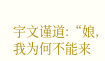宇文谨道:“娘,我为何不能来